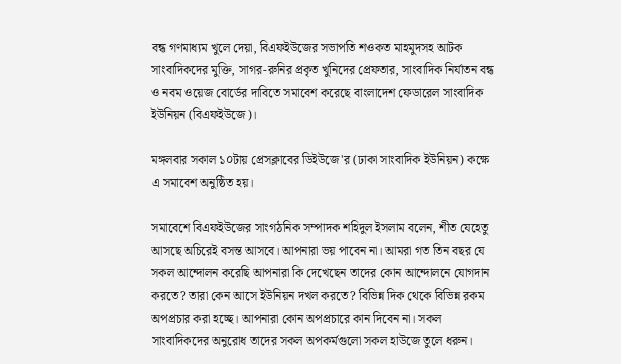বন্ধ গণমাধ্যম খুলে দেয়া, বিএফইউজের সভাপতি শওকত মাহমুদসহ আটক সাংবাদিকদের মুক্তি, সাগর-রুনির প্রকৃত খুনিদের প্রেফতার, সাংবাদিক নির্যাতন বন্ধ ও নবম ওয়েজ বোর্ডের দাবিতে সমাবেশ করেছে বাংলাদেশ ফেডারেল সাংবাদিক ইউনিয়ন (বিএফইউজে)।

মঙ্গলবার সকাল ১০টায় প্রেসক্লাবের ডিইউজে'র (ঢাকা সাংবাদিক ইউনিয়ন) কক্ষে এ সমাবেশ অনুষ্ঠিত হয়।

সমাবেশে বিএফইউজের সাংগঠনিক সম্পাদক শহিদুল ইসলাম বলেন, শীত যেহেতু আসছে অচিরেই বসন্ত আসবে। আপনারা ভয় পাবেন না। আমরা গত তিন বছর যে সকল আন্দোলন করেছি আপনারা কি দেখেছেন তাদের কোন আন্দোলনে যোগদান করতে? তারা কেন আসে ইউনিয়ন দখল করতে? বিভিন্ন দিক থেকে বিভিন্ন রকম অপপ্রচার করা হচ্ছে। আপনারা কোন অপপ্রচারে কান দিবেন না। সকল সাংবাদিকদের অনুরোধ তাদের সকল অপকর্মগুলো সকল হাউজে তুলে ধরুন।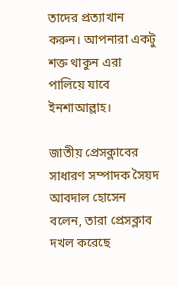তাদের প্রত্যাখান করুন। আপনারা একটু শক্ত থাকুন এরা পালিয়ে যাবে ইনশাআল্লাহ।

জাতীয় প্রেসক্লাবের সাধারণ সম্পাদক সৈয়দ আবদাল হোসেন বলেন, তারা প্রেসক্লাব দখল করেছে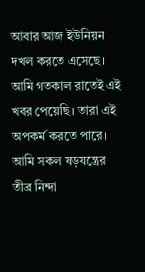আবার আজ ইউনিয়ন দখল করতে এসেছে। আমি গতকাল রাতেই এই খবর পেয়েছি। তারা এই অপকর্ম করতে পারে। আমি সকল ষড়যন্ত্রের তীব্র নিন্দা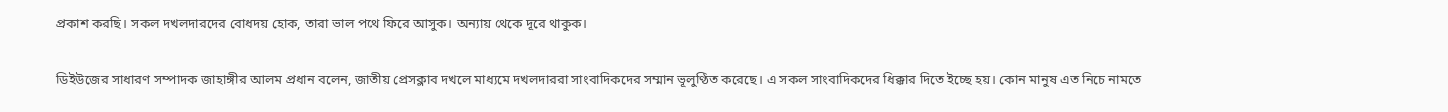প্রকাশ করছি। সকল দখলদারদের বোধদয় হোক, তারা ভাল পথে ফিরে আসুক। অন্যায় থেকে দূরে থাকুক।

ডিইউজের সাধারণ সম্পাদক জাহাঙ্গীর আলম প্রধান বলেন, জাতীয় প্রেসক্লাব দখলে মাধ্যমে দখলদাররা সাংবাদিকদের সম্মান ভূলুণ্ঠিত করেছে। এ সকল সাংবাদিকদের ধিক্কার দিতে ইচ্ছে হয়। কোন মানুষ এত নিচে নামতে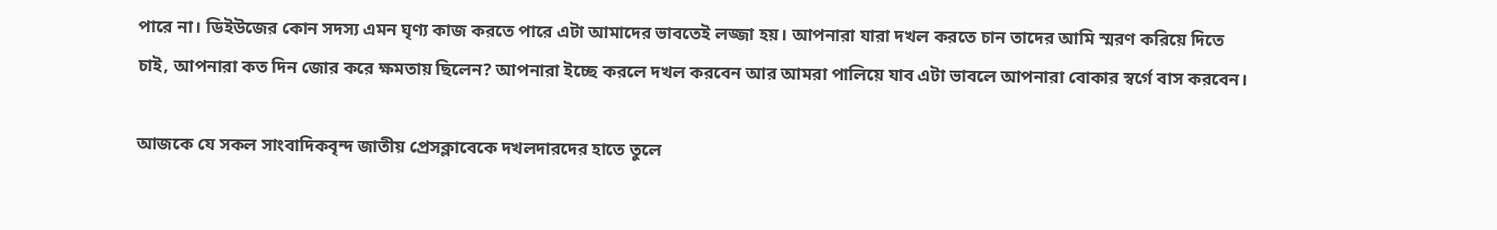পারে না। ডিইউজের কোন সদস্য এমন ঘৃণ্য কাজ করতে পারে এটা আমাদের ভাবতেই লজ্জা হয়। আপনারা যারা দখল করতে চান তাদের আমি স্মরণ করিয়ে দিতে চাই, আপনারা কত দিন জোর করে ক্ষমতায় ছিলেন? আপনারা ইচ্ছে করলে দখল করবেন আর আমরা পালিয়ে যাব এটা ভাবলে আপনারা বোকার স্বর্গে বাস করবেন।

আজকে যে সকল সাংবাদিকবৃন্দ জাতীয় প্রেসক্লাবেকে দখলদারদের হাতে তুলে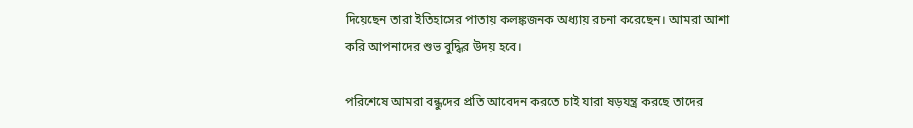দিয়েছেন তারা ইতিহাসের পাতায় কলঙ্কজনক অধ্যায় রচনা করেছেন। আমরা আশা করি আপনাদের শুভ বুদ্ধির উদয় হবে।

পরিশেষে আমরা বন্ধুদের প্রতি আবেদন করতে চাই যারা ষড়যন্ত্র করছে তাদের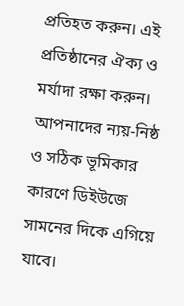প্রতিহত করুন। এই প্রতিষ্ঠানের ঐক্য ও মর্যাদা রক্ষা করুন। আপনাদের ন্যয়-নিষ্ঠ ও সঠিক ভূমিকার কারণে ডিইউজে সামনের দিকে এগিয়ে যাবে।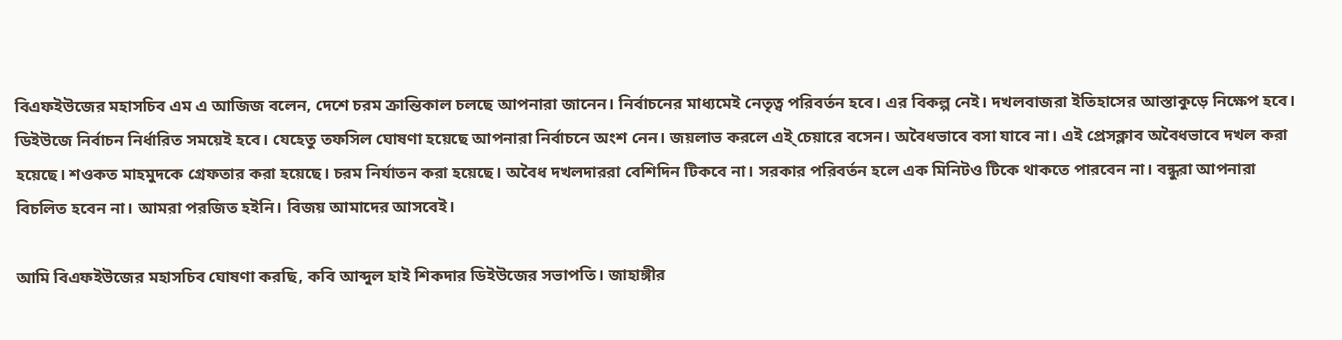বিএফইউজের মহাসচিব এম এ আজিজ বলেন, দেশে চরম ক্রান্তিকাল চলছে আপনারা জানেন। নির্বাচনের মাধ্যমেই নেতৃত্ব পরিবর্তন হবে। এর বিকল্প নেই। দখলবাজরা ইতিহাসের আস্তাকুড়ে নিক্ষেপ হবে। ডিইউজে নির্বাচন নির্ধারিত সময়েই হবে। যেহেতু তফসিল ঘোষণা হয়েছে আপনারা নির্বাচনে অংশ নেন। জয়লাভ করলে এই্ চেয়ারে বসেন। অবৈধভাবে বসা যাবে না। এই প্রেসক্লাব অবৈধভাবে দখল করা হয়েছে। শওকত মাহমুদকে গ্রেফতার করা হয়েছে। চরম নির্যাতন করা হয়েছে। অবৈধ দখলদাররা বেশিদিন টিকবে না। সরকার পরিবর্তন হলে এক মিনিটও টিকে থাকতে পারবেন না। বন্ধুরা আপনারা বিচলিত হবেন না। আমরা পরজিত হইনি। বিজয় আমাদের আসবেই।

আমি বিএফইউজের মহাসচিব ঘোষণা করছি, কবি আব্দুল হাই শিকদার ডিইউজের সভাপতি। জাহাঙ্গীর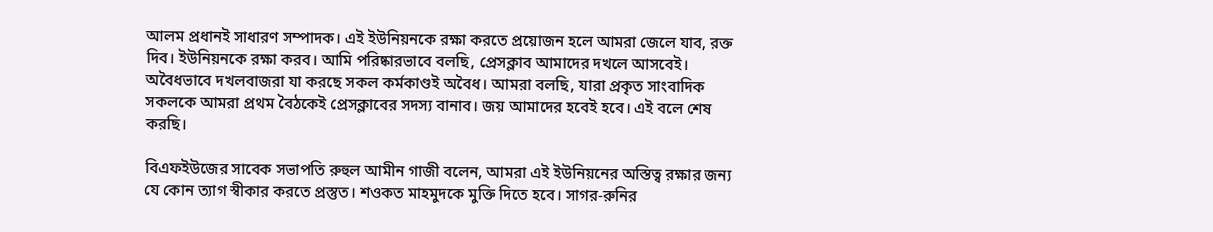আলম প্রধানই সাধারণ সম্পাদক। এই ইউনিয়নকে রক্ষা করতে প্রয়োজন হলে আমরা জেলে যাব, রক্ত দিব। ইউনিয়নকে রক্ষা করব। আমি পরিষ্কারভাবে বলছি, প্রেসক্লাব আমাদের দখলে আসবেই। অবৈধভাবে দখলবাজরা যা করছে সকল কর্মকাণ্ডই অবৈধ। আমরা বলছি, যারা প্রকৃত সাংবাদিক সকলকে আমরা প্রথম বৈঠকেই প্রেসক্লাবের সদস্য বানাব। জয় আমাদের হবেই হবে। এই বলে শেষ করছি।

বিএফইউজের সাবেক সভাপতি রুহুল আমীন গাজী বলেন, আমরা এই ইউনিয়নের অস্তিত্ব রক্ষার জন্য যে কোন ত্যাগ স্বীকার করতে প্রস্তুত। শওকত মাহমুদকে মুক্তি দিতে হবে। সাগর-রুনির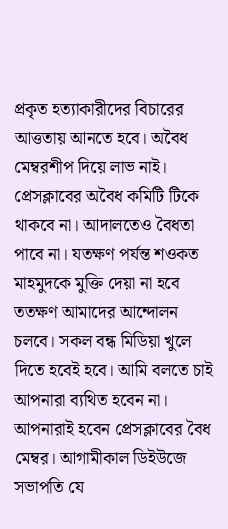প্রকৃত হত্যাকারীদের বিচারের আত্ততায় আনতে হবে। অবৈধ মেম্বরশীপ দিয়ে লাভ নাই। প্রেসক্লাবের অবৈধ কমিটি টিকে থাকবে না। আদালতেও বৈধতা পাবে না। যতক্ষণ পর্যন্ত শওকত মাহমুদকে মুক্তি দেয়া না হবে ততক্ষণ আমাদের আন্দোলন চলবে। সকল বন্ধ মিডিয়া খুলে দিতে হবেই হবে। আমি বলতে চাই আপনারা ব্যথিত হবেন না। আপনারাই হবেন প্রেসক্লাবের বৈধ মেম্বর। আগামীকাল ডিইউজে সভাপতি যে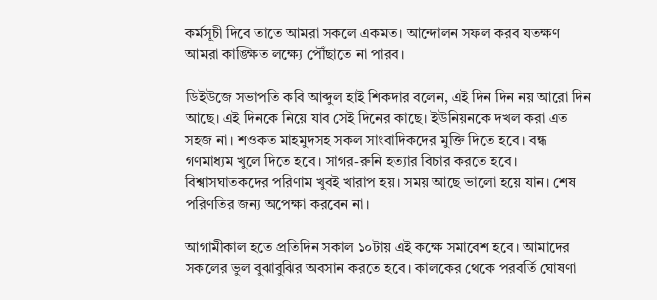কর্মসূচী দিবে তাতে আমরা সকলে একমত। আন্দোলন সফল করব যতক্ষণ আমরা কাঙ্ক্ষিত লক্ষ্যে পৌঁছাতে না পারব।

ডিইউজে সভাপতি কবি আব্দুল হাই শিকদার বলেন, এই দিন দিন নয় আরো দিন আছে। এই দিনকে নিয়ে যাব সেই দিনের কাছে। ইউনিয়নকে দখল করা এত সহজ না। শওকত মাহমুদসহ সকল সাংবাদিকদের মুক্তি দিতে হবে। বন্ধ গণমাধ্যম খুলে দিতে হবে। সাগর-রুনি হত্যার বিচার করতে হবে। বিশ্বাসঘাতকদের পরিণাম খুবই খারাপ হয়। সময় আছে ভালো হয়ে যান। শেষ পরিণতির জন্য অপেক্ষা করবেন না।

আগামীকাল হতে প্রতিদিন সকাল ১০টায় এই কক্ষে সমাবেশ হবে। আমাদের সকলের ভুল বুঝাবুঝির অবসান করতে হবে। কালকের থেকে পরবর্তি ঘোষণা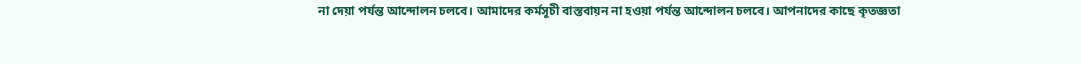না দেয়া পর্যন্ত আন্দোলন চলবে। আমাদের কর্মসূচী বাস্তবায়ন না হওয়া পর্যন্ত আন্দোলন চলবে। আপনাদের কাছে কৃতজ্ঞতা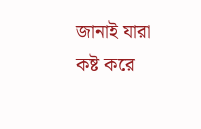জানাই যারা কষ্ট করে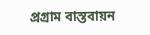প্রগ্রাম বাস্তবায়ন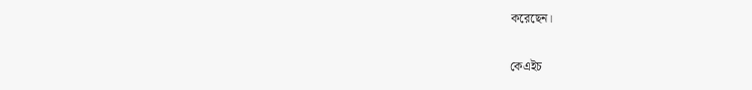করেছেন।

কেএইচ